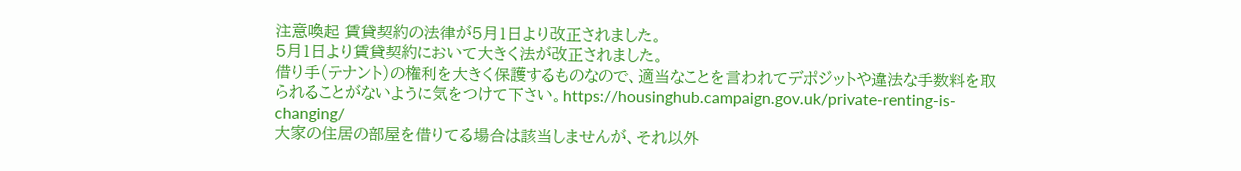注意喚起 賃貸契約の法律が5月1日より改正されました。
5月1日より賃貸契約において大きく法が改正されました。
借り手(テナント)の権利を大きく保護するものなので、適当なことを言われてデポジットや違法な手数料を取られることがないように気をつけて下さい。https://housinghub.campaign.gov.uk/private-renting-is-changing/
大家の住居の部屋を借りてる場合は該当しませんが、それ以外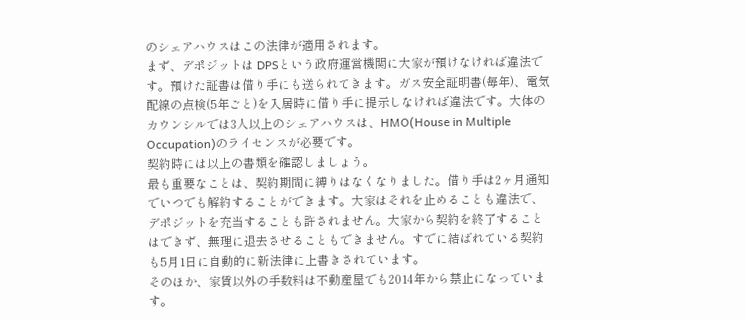のシェアハウスはこの法律が適用されます。
まず、デポジットは DPSという政府運営機関に大家が預けなければ違法です。預けた証書は借り手にも送られてきます。ガス安全証明書(毎年)、電気配線の点検(5年ごと)を入居時に借り手に提示しなければ違法です。大体のカウンシルでは3人以上のシェアハウスは、HMO(House in Multiple Occupation)のライセンスが必要です。
契約時には以上の書類を確認しましょう。
最も重要なことは、契約期間に縛りはなくなりました。借り手は2ヶ月通知でいつでも解約することができます。大家はそれを止めることも違法で、デポジットを充当することも許されません。大家から契約を終了することはできず、無理に退去させることもできません。すでに結ばれている契約も5月1日に自動的に新法律に上書きされています。
そのほか、家賃以外の手数料は不動産屋でも2014年から禁止になっています。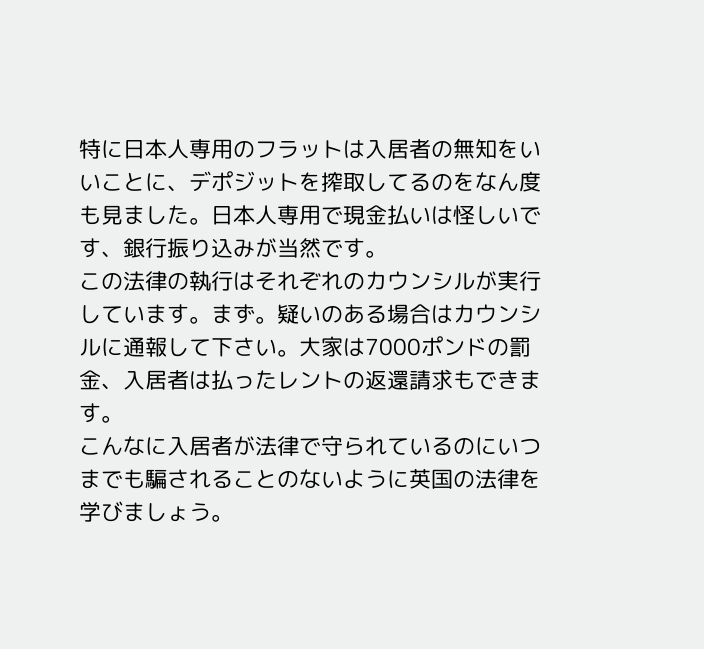特に日本人専用のフラットは入居者の無知をいいことに、デポジットを搾取してるのをなん度も見ました。日本人専用で現金払いは怪しいです、銀行振り込みが当然です。
この法律の執行はそれぞれのカウンシルが実行しています。まず。疑いのある場合はカウンシルに通報して下さい。大家は7000ポンドの罰金、入居者は払ったレントの返還請求もできます。
こんなに入居者が法律で守られているのにいつまでも騙されることのないように英国の法律を学びましょう。